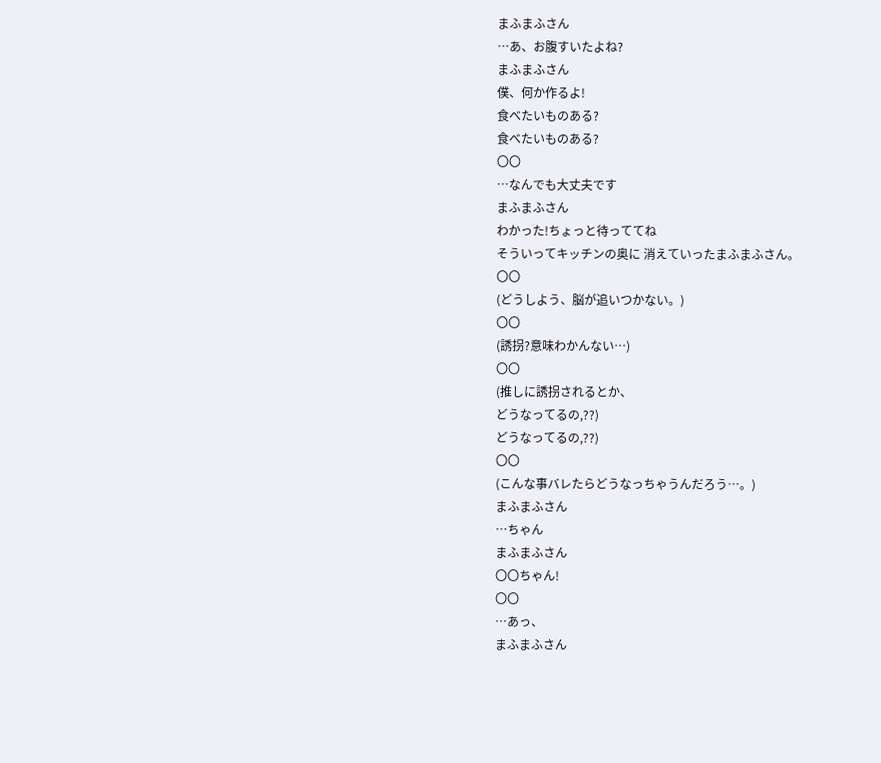まふまふさん
…あ、お腹すいたよね?
まふまふさん
僕、何か作るよ!
食べたいものある?
食べたいものある?
〇〇
…なんでも大丈夫です
まふまふさん
わかった!ちょっと待っててね
そういってキッチンの奥に 消えていったまふまふさん。
〇〇
(どうしよう、脳が追いつかない。)
〇〇
(誘拐?意味わかんない…)
〇〇
(推しに誘拐されるとか、
どうなってるの,??)
どうなってるの,??)
〇〇
(こんな事バレたらどうなっちゃうんだろう…。)
まふまふさん
…ちゃん
まふまふさん
〇〇ちゃん!
〇〇
…あっ、
まふまふさん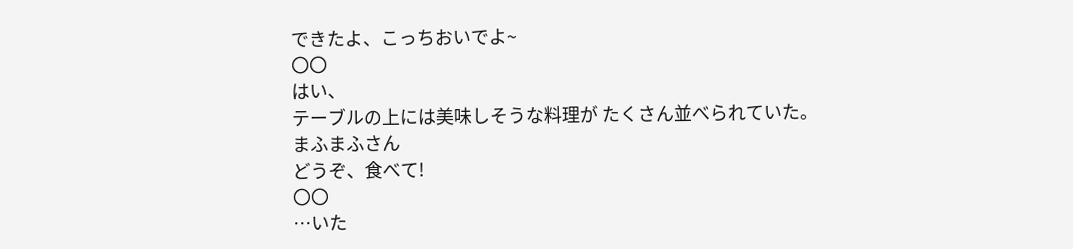できたよ、こっちおいでよ~
〇〇
はい、
テーブルの上には美味しそうな料理が たくさん並べられていた。
まふまふさん
どうぞ、食べて!
〇〇
…いた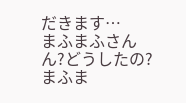だきます…
まふまふさん
ん?どうしたの?
まふま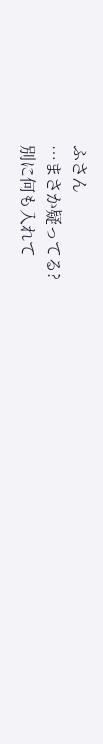ふさん
…まさか疑ってる?
別に何も入れて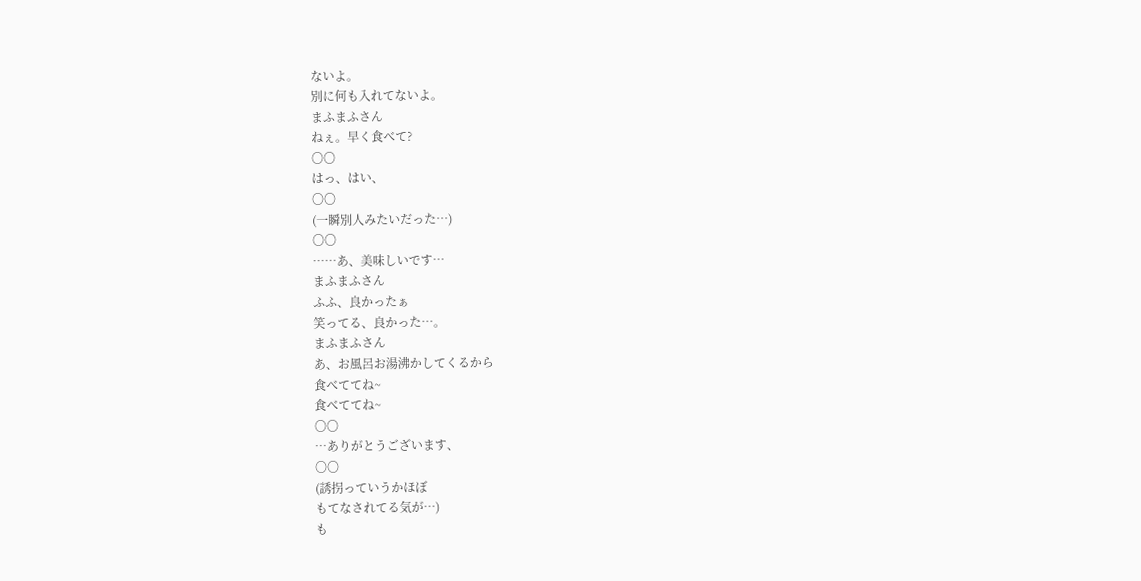ないよ。
別に何も入れてないよ。
まふまふさん
ねぇ。早く食べて?
〇〇
はっ、はい、
〇〇
(一瞬別人みたいだった…)
〇〇
……あ、美味しいです…
まふまふさん
ふふ、良かったぁ
笑ってる、良かった…。
まふまふさん
あ、お風呂お湯沸かしてくるから
食べててね~
食べててね~
〇〇
…ありがとうございます、
〇〇
(誘拐っていうかほぼ
もてなされてる気が…)
も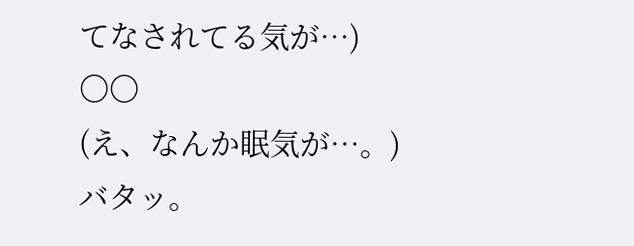てなされてる気が…)
〇〇
(え、なんか眠気が…。)
バタッ。